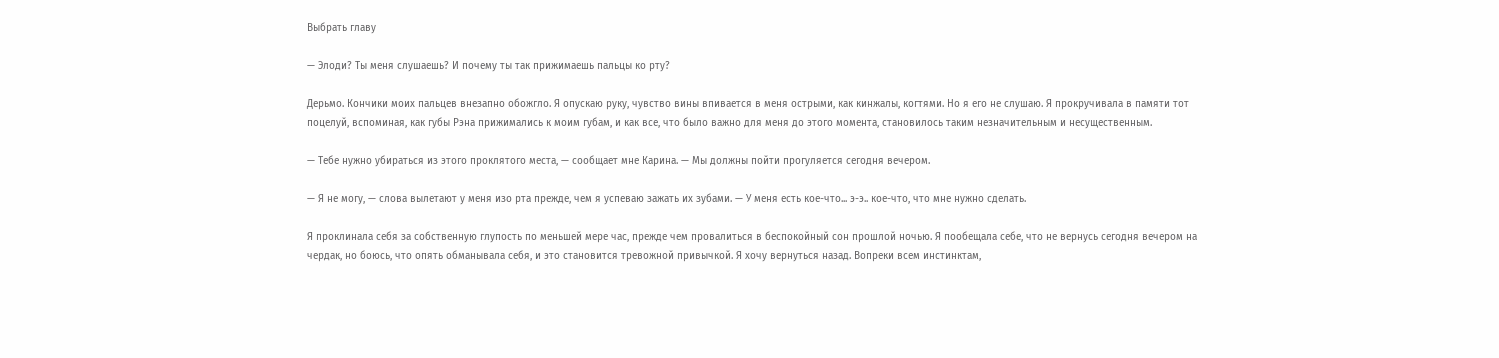Выбрать главу

— Элоди? Ты меня слушаешь? И почему ты так прижимаешь пальцы ко рту?

Дерьмо. Кончики моих пальцев внезапно обожгло. Я опускаю руку, чувство вины впивается в меня острыми, как кинжалы, когтями. Но я его не слушаю. Я прокручивала в памяти тот поцелуй, вспоминая, как губы Рэна прижимались к моим губам, и как все, что было важно для меня до этого момента, становилось таким незначительным и несущественным.

— Тебе нужно убираться из этого проклятого места, — сообщает мне Карина. — Мы должны пойти прогуляется сегодня вечером.

— Я не могу, — слова вылетают у меня изо рта прежде, чем я успеваю зажать их зубами. — У меня есть кое-что... э-э.. кое-что, что мне нужно сделать.

Я проклинала себя за собственную глупость по меньшей мере час, прежде чем провалиться в беспокойный сон прошлой ночью. Я пообещала себе, что не вернусь сегодня вечером на чердак, но боюсь, что опять обманывала себя, и это становится тревожной привычкой. Я хочу вернуться назад. Вопреки всем инстинктам,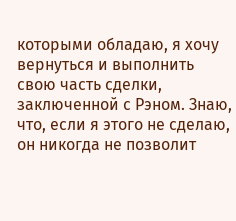которыми обладаю, я хочу вернуться и выполнить свою часть сделки, заключенной с Рэном. Знаю, что, если я этого не сделаю, он никогда не позволит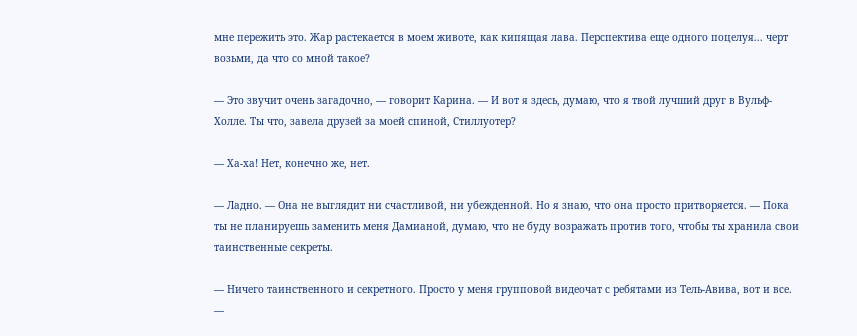мне пережить это. Жар растекается в моем животе, как кипящая лава. Перспектива еще одного поцелуя... черт возьми, да что со мной такое?

— Это звучит очень загадочно, — говорит Карина. — И вот я здесь, думаю, что я твой лучший друг в Вульф-Холле. Ты что, завела друзей за моей спиной, Стиллуотер?

— Ха-ха! Нет, конечно же, нет.

— Ладно. — Она не выглядит ни счастливой, ни убежденной. Но я знаю, что она просто притворяется. — Пока ты не планируешь заменить меня Дамианой, думаю, что не буду возражать против того, чтобы ты хранила свои таинственные секреты.

— Ничего таинственного и секретного. Просто у меня групповой видеочат с ребятами из Тель-Авива, вот и все. —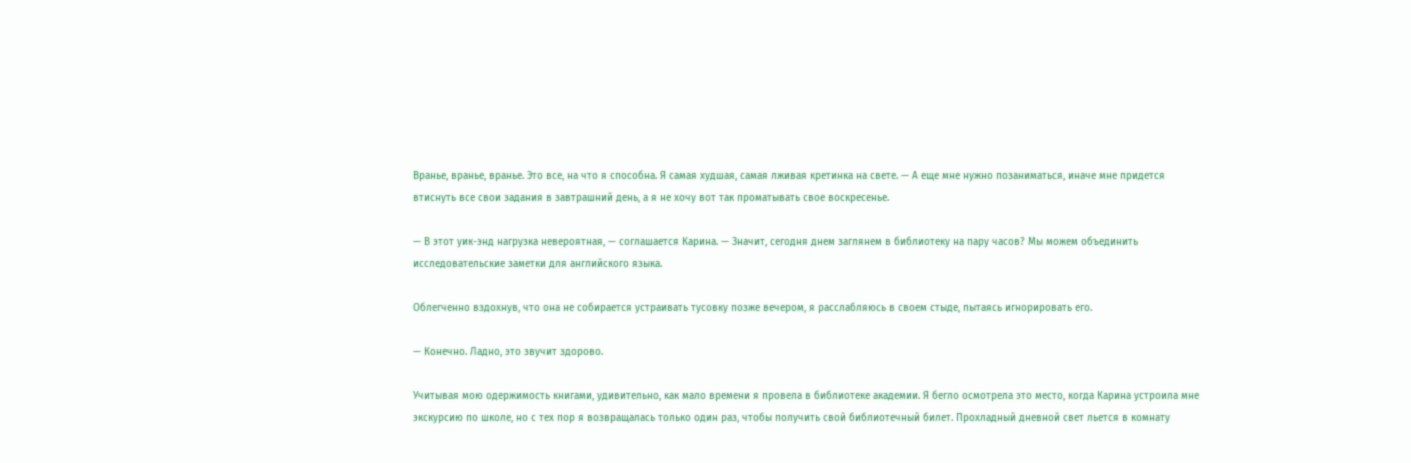Вранье, вранье, вранье. Это все, на что я способна. Я самая худшая, самая лживая кретинка на свете. — А еще мне нужно позаниматься, иначе мне придется втиснуть все свои задания в завтрашний день, а я не хочу вот так проматывать свое воскресенье.

— В этот уик-энд нагрузка невероятная, — соглашается Карина. — Значит, сегодня днем заглянем в библиотеку на пару часов? Мы можем объединить исследовательские заметки для английского языка.

Облегченно вздохнув, что она не собирается устраивать тусовку позже вечером, я расслабляюсь в своем стыде, пытаясь игнорировать его.

— Конечно. Ладно, это звучит здорово.

Учитывая мою одержимость книгами, удивительно, как мало времени я провела в библиотеке академии. Я бегло осмотрела это место, когда Карина устроила мне экскурсию по школе, но с тех пор я возвращалась только один раз, чтобы получить свой библиотечный билет. Прохладный дневной свет льется в комнату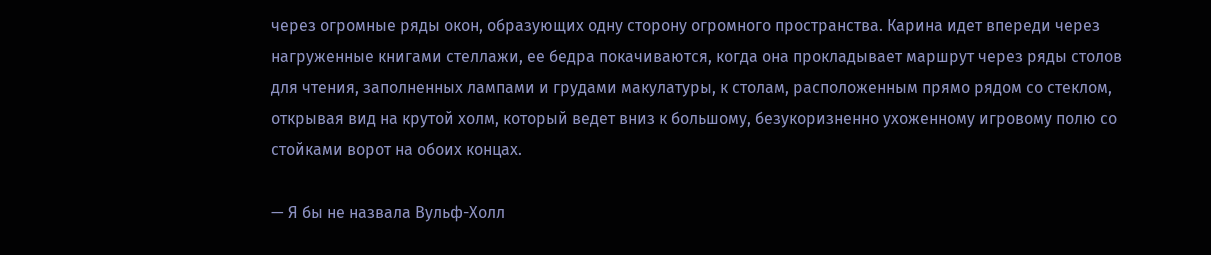через огромные ряды окон, образующих одну сторону огромного пространства. Карина идет впереди через нагруженные книгами стеллажи, ее бедра покачиваются, когда она прокладывает маршрут через ряды столов для чтения, заполненных лампами и грудами макулатуры, к столам, расположенным прямо рядом со стеклом, открывая вид на крутой холм, который ведет вниз к большому, безукоризненно ухоженному игровому полю со стойками ворот на обоих концах.

— Я бы не назвала Вульф-Холл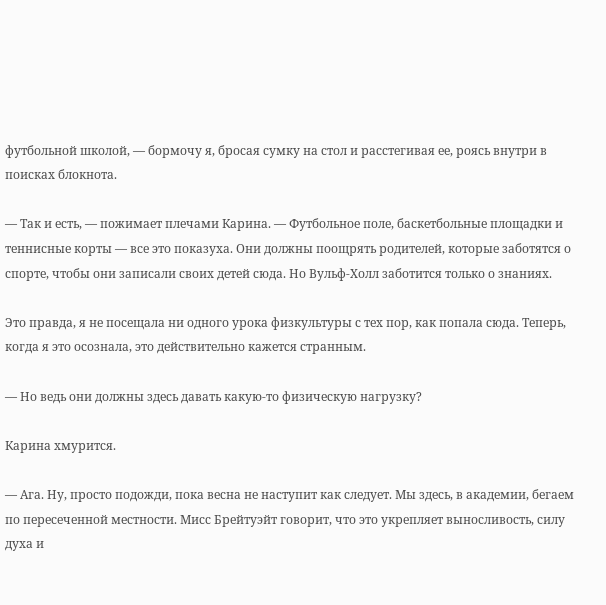футбольной школой, — бормочу я, бросая сумку на стол и расстегивая ее, роясь внутри в поисках блокнота.

— Так и есть, — пожимает плечами Карина. — Футбольное поле, баскетбольные площадки и теннисные корты — все это показуха. Они должны поощрять родителей, которые заботятся о спорте, чтобы они записали своих детей сюда. Но Вульф-Холл заботится только о знаниях.

Это правда, я не посещала ни одного урока физкультуры с тех пор, как попала сюда. Теперь, когда я это осознала, это действительно кажется странным.

— Но ведь они должны здесь давать какую-то физическую нагрузку?

Карина хмурится.

— Ага. Ну, просто подожди, пока весна не наступит как следует. Мы здесь, в академии, бегаем по пересеченной местности. Мисс Брейтуэйт говорит, что это укрепляет выносливость, силу духа и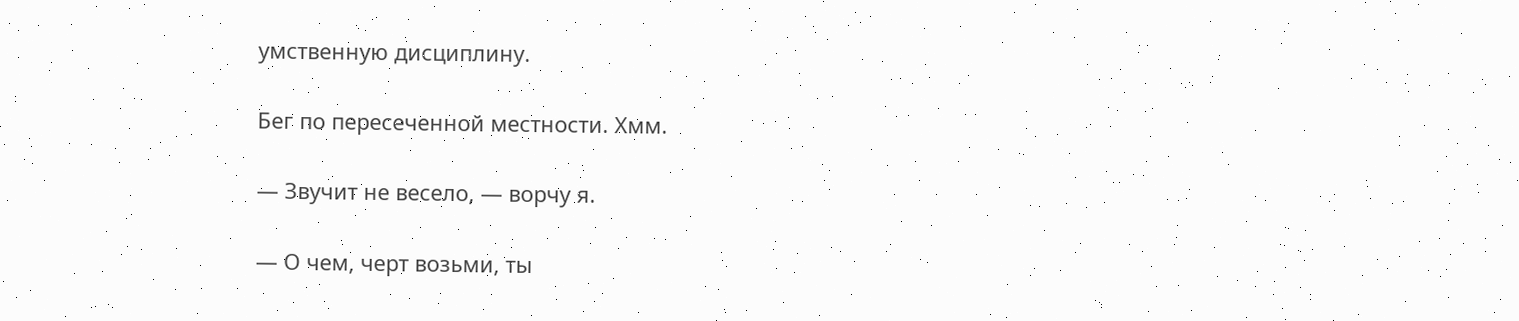умственную дисциплину.

Бег по пересеченной местности. Хмм.

— Звучит не весело, — ворчу я.

— О чем, черт возьми, ты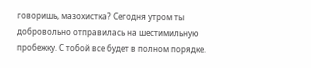говоришь, мазохистка? Сегодня утром ты добровольно отправилась на шестимильную пробежку. С тобой все будет в полном порядке.